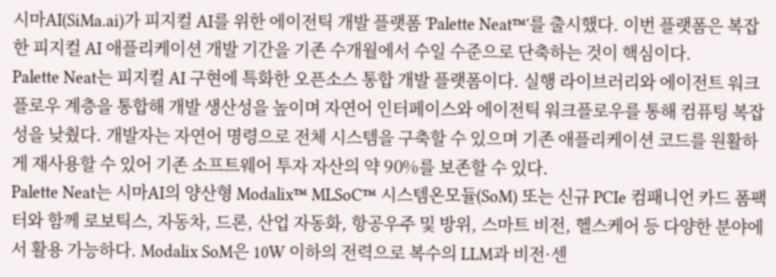시마AI(SiMa.ai)가 피지컬 AI를 위한 에이전틱 개발 플랫폼 'Palette Neat™'를 출시했다. 이번 플랫폼은 복잡한 피지컬 AI 애플리케이션 개발 기간을 기존 수개월에서 수일 수준으로 단축하는 것이 핵심이다.
Palette Neat는 피지컬 AI 구현에 특화한 오픈소스 통합 개발 플랫폼이다. 실행 라이브러리와 에이전트 워크플로우 계층을 통합해 개발 생산성을 높이며 자연어 인터페이스와 에이전틱 워크플로우를 통해 컴퓨팅 복잡성을 낮췄다. 개발자는 자연어 명령으로 전체 시스템을 구축할 수 있으며 기존 애플리케이션 코드를 원활하게 재사용할 수 있어 기존 소프트웨어 투자 자산의 약 90%를 보존할 수 있다.
Palette Neat는 시마AI의 양산형 Modalix™ MLSoC™ 시스템온모듈(SoM) 또는 신규 PCIe 컴패니언 카드 폼팩터와 함께 로보틱스, 자동차, 드론, 산업 자동화, 항공우주 및 방위, 스마트 비전, 헬스케어 등 다양한 분야에서 활용 가능하다. Modalix SoM은 10W 이하의 전력으로 복수의 LLM과 비전·센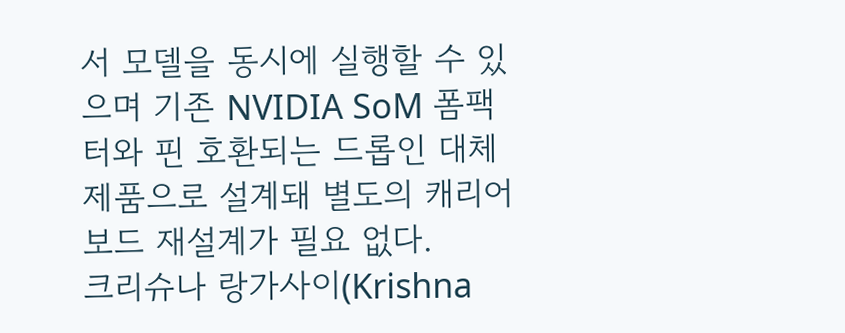서 모델을 동시에 실행할 수 있으며 기존 NVIDIA SoM 폼팩터와 핀 호환되는 드롭인 대체 제품으로 설계돼 별도의 캐리어 보드 재설계가 필요 없다.
크리슈나 랑가사이(Krishna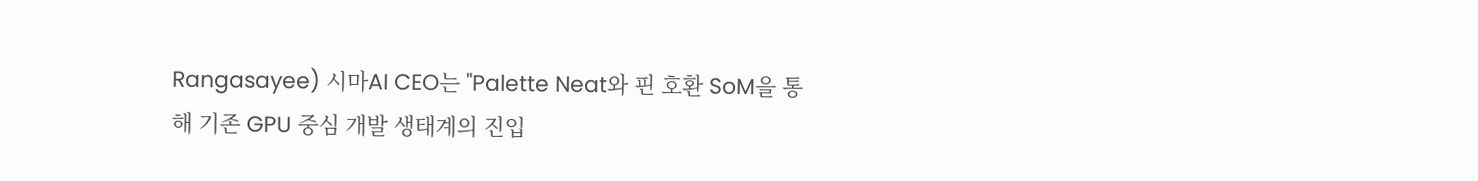Rangasayee) 시마AI CEO는 "Palette Neat와 핀 호환 SoM을 통해 기존 GPU 중심 개발 생태계의 진입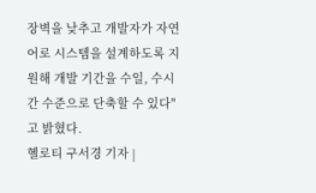장벽을 낮추고 개발자가 자연어로 시스템을 설계하도록 지원해 개발 기간을 수일, 수시간 수준으로 단축할 수 있다"고 밝혔다.
헬로티 구서경 기자 |